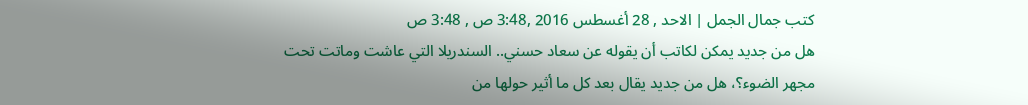كتب جمال الجمل | الاحد , 28 أغسطس 2016 ,3:48 ص , 3:48 ص
هل من جديد يمكن لكاتب أن يقوله عن سعاد حسني.. السندريلا التي عاشت وماتت تحت مجهر الضوء؟، هل من جديد يقال بعد كل ما أثير حولها من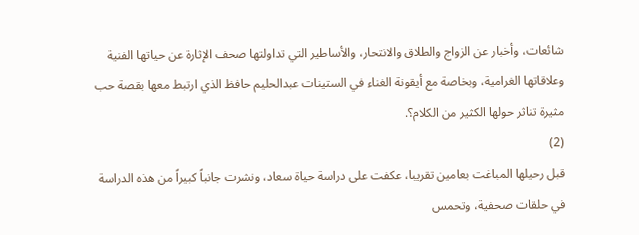شائعات، وأخبار عن الزواج والطلاق والانتحار، والأساطير التي تداولتها صحف الإثارة عن حياتها الفنية وعلاقاتها الغرامية، وبخاصة مع أيقونة الغناء في الستينات عبدالحليم حافظ الذي ارتبط معها بقصة حب مثيرة تناثر حولها الكثير من الكلام؟.
(2)
قبل رحيلها المباغت بعامين تقريبا، عكفت على دراسة حياة سعاد، ونشرت جانباً كبيراً من هذه الدراسة في حلقات صحفية، وتحمس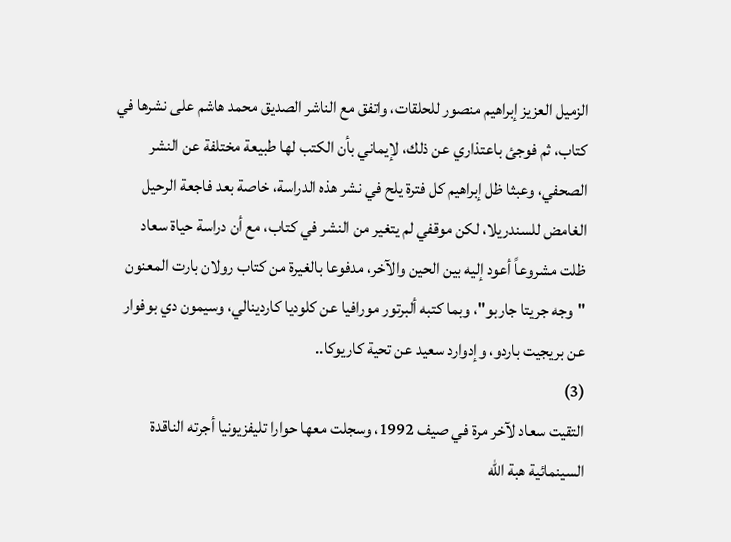الزميل العزيز إبراهيم منصور للحلقات، واتفق مع الناشر الصديق محمد هاشم على نشرها في كتاب، ثم فوجئ باعتذاري عن ذلك، لإيماني بأن الكتب لها طبيعة مختلفة عن النشر الصحفي، وعبثا ظل إبراهيم كل فترة يلح في نشر هذه الدراسة، خاصة بعد فاجعة الرحيل الغامض للسندريلا، لكن موقفي لم يتغير من النشر في كتاب، مع أن دراسة حياة سعاد ظلت مشروعاً أعود إليه بين الحين والآخر، مدفوعا بالغيرة من كتاب رولان بارت المعنون "وجه جريتا جاربو"، وبما كتبه ألبرتور مورافيا عن كلوديا كاردينالي، وسيمون دي بوفوار عن بريجيت باردو، وإدوارد سعيد عن تحية كاريوكا..
(3)
التقيت سعاد لآخر مرة في صيف 1992، وسجلت معها حوارا تليفزيونيا أجرته الناقدة السينمائية هبة الله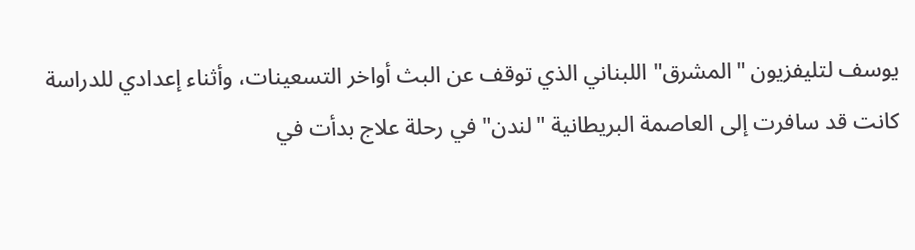يوسف لتليفزيون "المشرق" اللبناني الذي توقف عن البث أواخر التسعينات، وأثناء إعدادي للدراسة كانت قد سافرت إلى العاصمة البريطانية "لندن" في رحلة علاج بدأت في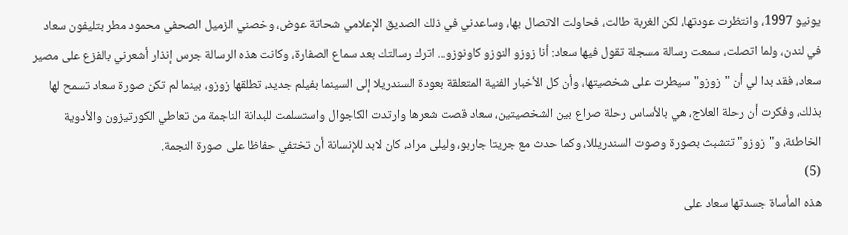يونيو 1997، وانتظرت عودتها، لكن الغربة طالت، فحاولت الاتصال بها، وساعدني في ذلك الصديق الإعلامي شحاتة عوض، وخصني الزميل الصحفي محمود مطر بتليفون سعاد في لندن، ولما اتصلت، سمعت رسالة مسجلة تقول فيها سعاد: أنا زوزو النوزو كاونوزو... اترك رسالتك بعد سماع الصفارة، وكانت هذه الرسالة جرس إنذار أشعرني بالفزع على مصير سعاد، فقد بدا لي أن "زوزو" سيطرت على شخصيتها، وأن كل الأخبار الفنية المتعلقة بعودة السندريلا إلى السينما بفيلم جديد، تطلقها زوزو، بينما لم تكن صورة سعاد تسمح لها بذلك، وفكرت أن رحلة العلاج، هي بالأساس رحلة صراع بين الشخصيتين، سعاد قصت شعرها وارتدت الكاجوال واستسلمت للبدانة الناجمة من تعاطي الكورتيزون والأدوية الخاطئة، و"زوزو" تتشبث بصورة وصوت السندريللا، وكما حدث مع جريتا جاربو، وليلى مراد، كان لابد للإنسانة أن تختفي حفاظا على صورة النجمة.
(5)
هذه المأساة جسدتها سعاد على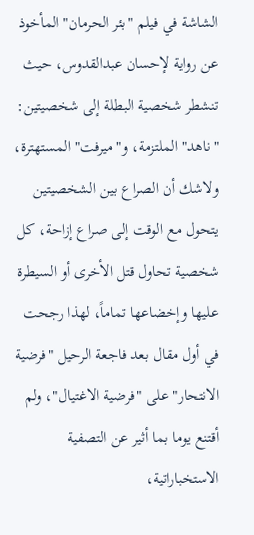الشاشة في فيلم "بئر الحرمان" المأخوذ عن رواية لإحسان عبدالقدوس، حيث تنشطر شخصية البطلة إلى شخصيتين: "ناهد" الملتزمة، و"ميرفت" المستهترة، ولاشك أن الصراع بين الشخصيتين يتحول مع الوقت إلى صراع إزاحة، كل شخصية تحاول قتل الأخرى أو السيطرة عليها وإخضاعها تماماً، لهذا رجحت في أول مقال بعد فاجعة الرحيل "فرضية الانتحار" على "فرضية الاغتيال"، ولم أقتنع يوما بما أثير عن التصفية الاستخباراتية،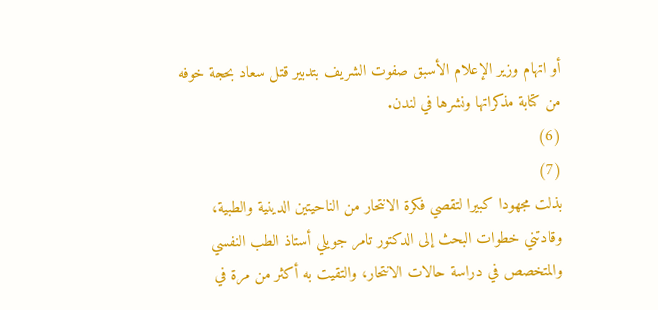أو اتهام وزير الإعلام الأسبق صفوت الشريف بتدبير قتل سعاد بحجة خوفه من كتابة مذكراتها ونشرها في لندن.
(6)
(7)
بذلت مجهودا كبيرا لتقصي فكرة الانتحار من الناحيتين الدينية والطبية، وقادتني خطوات البحث إلى الدكتور تامر جويلي أستاذ الطب النفسي والمتخصص في دراسة حالات الانتحار، والتقيت به أكثر من مرة في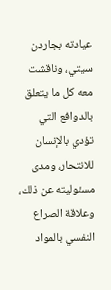عيادته بجاردن سيتي، وناقشت معه كل ما يتعلق بالدوافع التي تؤدي بالإنسان للانتحار، ومدى مسئوليته عن ذلك، وعلاقة الصراع النفسي بالمواد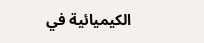الكيميائية في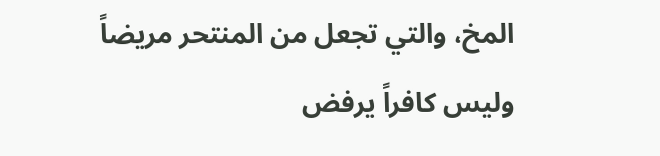المخ، والتي تجعل من المنتحر مريضاً وليس كافراً يرفض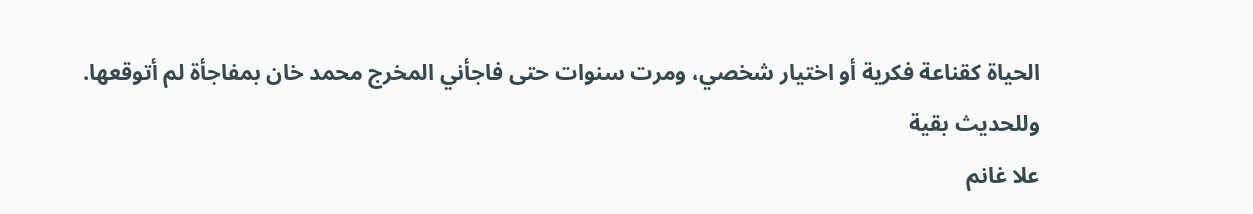الحياة كقناعة فكرية أو اختيار شخصي، ومرت سنوات حتى فاجأني المخرج محمد خان بمفاجأة لم أتوقعها.
وللحديث بقية
علا غانم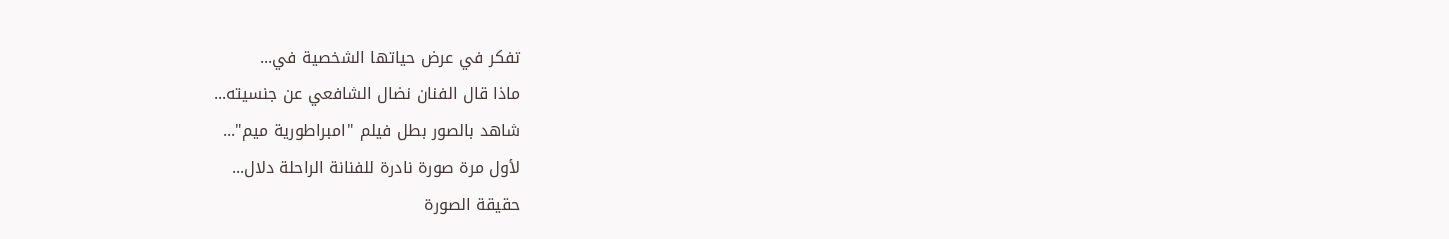تفكر في عرض حياتها الشخصية في...
ماذا قال الفنان نضال الشافعي عن جنسيته...
شاهد بالصور بطل فيلم "امبراطورية ميم"...
لأول مرة صورة نادرة للفنانة الراحلة دلال...
حقيقة الصورة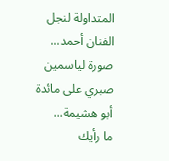المتداولة لنجل الفنان أحمد...
صورة لياسمين صبري على مائدة أبو هشيمة...
ما رأيك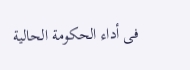فى أداء الحكومة الحالية